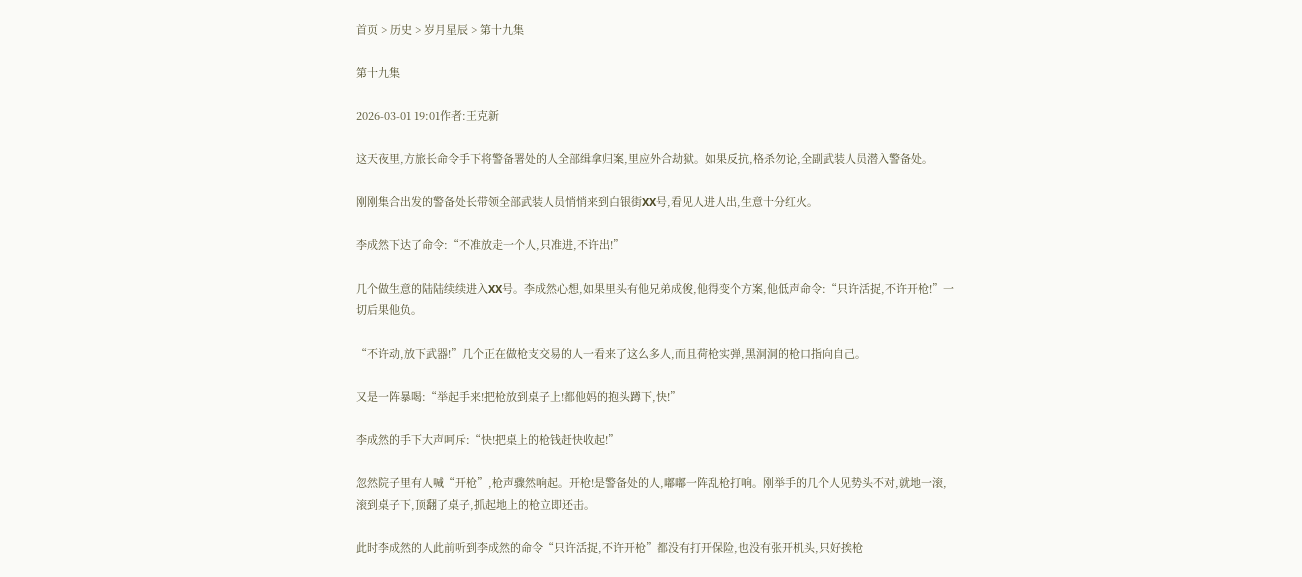首页 > 历史 > 岁月星辰 > 第十九集

第十九集

2026-03-01 19:01作者:王克新

这天夜里,方旅长命令手下将警备署处的人全部缉拿归案,里应外合劫狱。如果反抗,格杀勿论,全副武装人员潜入警备处。

刚刚集合出发的警备处长带领全部武装人员悄悄来到白银街XX号,看见人进人出,生意十分红火。

李成然下达了命令:“不准放走一个人,只准进,不许出!”

几个做生意的陆陆续续进入XX号。李成然心想,如果里头有他兄弟成俊,他得变个方案,他低声命令:“只许活捉,不许开枪!”一切后果他负。

“不许动,放下武器!”几个正在做枪支交易的人一看来了这么多人,而且荷枪实弹,黑洞洞的枪口指向自己。

又是一阵暴喝:“举起手来!把枪放到桌子上!都他妈的抱头蹲下,快!”

李成然的手下大声呵斥:“快!把桌上的枪钱赶快收起!”

忽然院子里有人喊“开枪”,枪声骤然响起。开枪!是警备处的人,嘟嘟一阵乱枪打响。刚举手的几个人见势头不对,就地一滚,滚到桌子下,顶翻了桌子,抓起地上的枪立即还击。

此时李成然的人此前听到李成然的命令“只许活捉,不许开枪”都没有打开保险,也没有张开机头,只好挨枪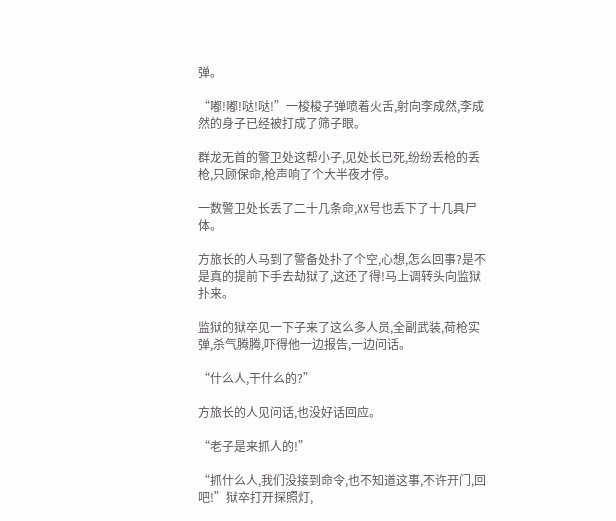弹。

“嘟!嘟!哒!哒!”一梭梭子弹喷着火舌,射向李成然,李成然的身子已经被打成了筛子眼。

群龙无首的警卫处这帮小子,见处长已死,纷纷丢枪的丢枪,只顾保命,枪声响了个大半夜才停。

一数警卫处长丢了二十几条命,XX号也丢下了十几具尸体。

方旅长的人马到了警备处扑了个空,心想,怎么回事?是不是真的提前下手去劫狱了,这还了得!马上调转头向监狱扑来。

监狱的狱卒见一下子来了这么多人员,全副武装,荷枪实弹,杀气腾腾,吓得他一边报告,一边问话。

“什么人,干什么的?”

方旅长的人见问话,也没好话回应。

“老子是来抓人的!”

“抓什么人,我们没接到命令,也不知道这事,不许开门,回吧!”狱卒打开探照灯,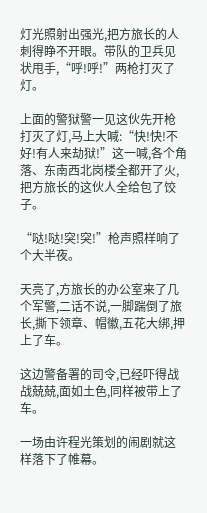灯光照射出强光,把方旅长的人刺得睁不开眼。带队的卫兵见状甩手,“呼!呼!”两枪打灭了灯。

上面的警狱警一见这伙先开枪打灭了灯,马上大喊:“快!快!不好!有人来劫狱!”这一喊,各个角落、东南西北岗楼全都开了火,把方旅长的这伙人全给包了饺子。

“哒!哒!突!突!”枪声照样响了个大半夜。

天亮了,方旅长的办公室来了几个军警,二话不说,一脚踹倒了旅长,撕下领章、帽徽,五花大绑,押上了车。

这边警备署的司令,已经吓得战战兢兢,面如土色,同样被带上了车。

一场由许程光策划的闹剧就这样落下了帷幕。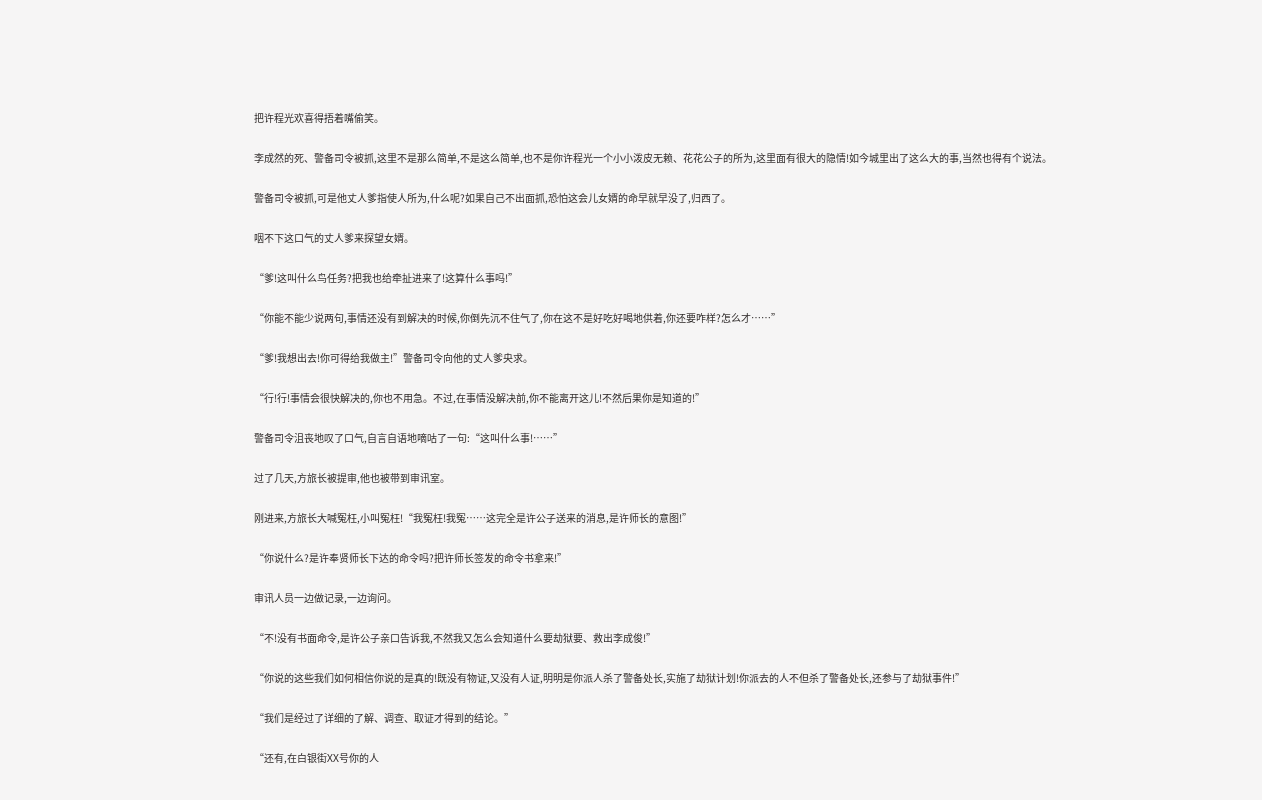把许程光欢喜得捂着嘴偷笑。

李成然的死、警备司令被抓,这里不是那么简单,不是这么简单,也不是你许程光一个小小泼皮无赖、花花公子的所为,这里面有很大的隐情!如今城里出了这么大的事,当然也得有个说法。

警备司令被抓,可是他丈人爹指使人所为,什么呢?如果自己不出面抓,恐怕这会儿女婿的命早就早没了,归西了。

咽不下这口气的丈人爹来探望女婿。

“爹!这叫什么鸟任务?把我也给牵扯进来了!这算什么事吗!”

“你能不能少说两句,事情还没有到解决的时候,你倒先沉不住气了,你在这不是好吃好喝地供着,你还要咋样?怎么才……”

“爹!我想出去!你可得给我做主!”警备司令向他的丈人爹央求。

“行!行!事情会很快解决的,你也不用急。不过,在事情没解决前,你不能离开这儿!不然后果你是知道的!”

警备司令沮丧地叹了口气,自言自语地嘀咕了一句:“这叫什么事!……”

过了几天,方旅长被提审,他也被带到审讯室。

刚进来,方旅长大喊冤枉,小叫冤枉!“我冤枉!我冤……这完全是许公子送来的消息,是许师长的意图!”

“你说什么?是许奉贤师长下达的命令吗?把许师长签发的命令书拿来!”

审讯人员一边做记录,一边询问。

“不!没有书面命令,是许公子亲口告诉我,不然我又怎么会知道什么要劫狱要、救出李成俊!”

“你说的这些我们如何相信你说的是真的!既没有物证,又没有人证,明明是你派人杀了警备处长,实施了劫狱计划!你派去的人不但杀了警备处长,还参与了劫狱事件!”

“我们是经过了详细的了解、调查、取证才得到的结论。”

“还有,在白银街XX号你的人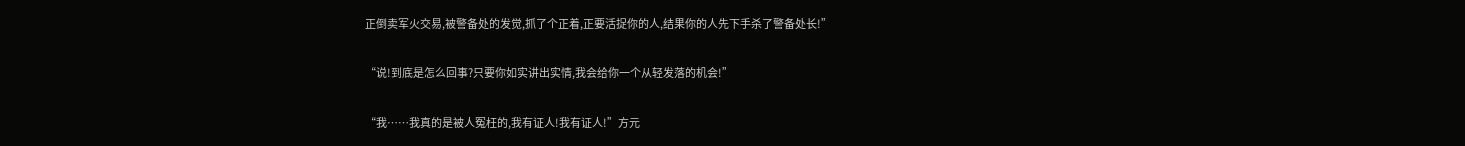正倒卖军火交易,被警备处的发觉,抓了个正着,正要活捉你的人,结果你的人先下手杀了警备处长!”

“说!到底是怎么回事?只要你如实讲出实情,我会给你一个从轻发落的机会!”

“我……我真的是被人冤枉的,我有证人!我有证人!”方元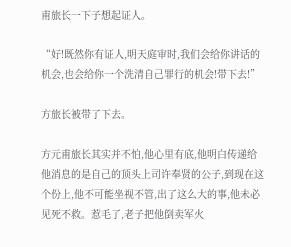甫旅长一下子想起证人。

“好!既然你有证人,明天庭审时,我们会给你讲话的机会,也会给你一个洗清自己罪行的机会!带下去!”

方旅长被带了下去。

方元甫旅长其实并不怕,他心里有底,他明白传递给他消息的是自己的顶头上司许奉贤的公子,到现在这个份上,他不可能坐视不管,出了这么大的事,他未必见死不救。惹毛了,老子把他倒卖军火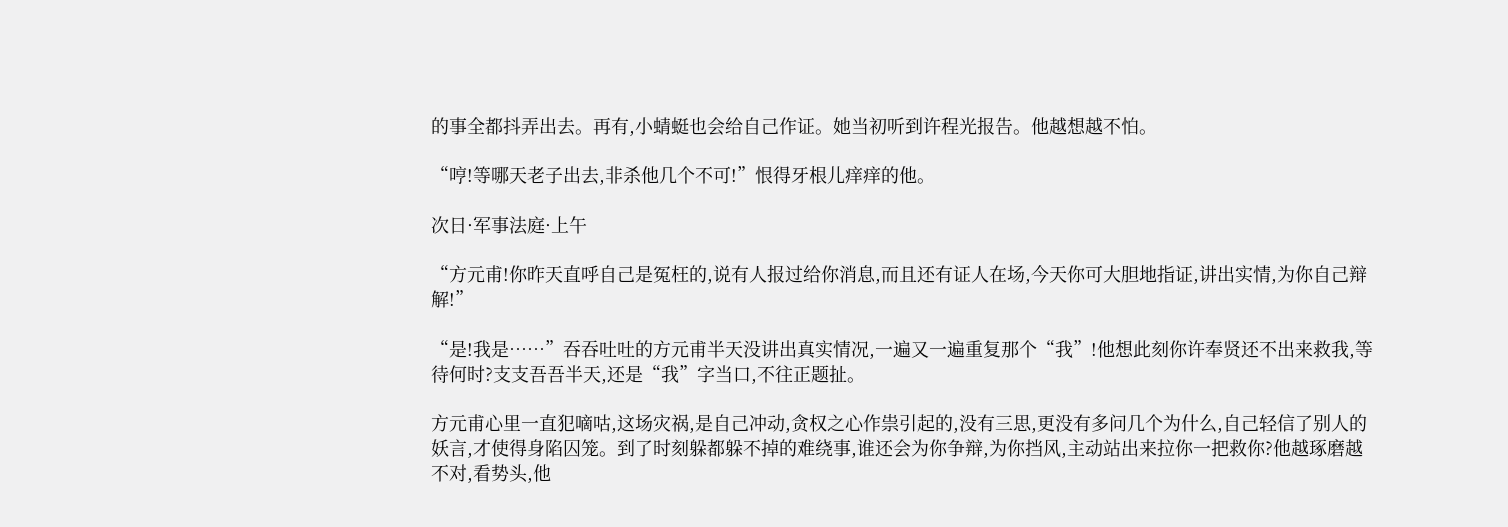的事全都抖弄出去。再有,小蜻蜓也会给自己作证。她当初听到许程光报告。他越想越不怕。

“哼!等哪天老子出去,非杀他几个不可!”恨得牙根儿痒痒的他。

次日·军事法庭·上午

“方元甫!你昨天直呼自己是冤枉的,说有人报过给你消息,而且还有证人在场,今天你可大胆地指证,讲出实情,为你自己辩解!”

“是!我是……”吞吞吐吐的方元甫半天没讲出真实情况,一遍又一遍重复那个“我”!他想此刻你许奉贤还不出来救我,等待何时?支支吾吾半天,还是“我”字当口,不往正题扯。

方元甫心里一直犯嘀咕,这场灾祸,是自己冲动,贪权之心作祟引起的,没有三思,更没有多问几个为什么,自己轻信了别人的妖言,才使得身陷囚笼。到了时刻躲都躲不掉的难绕事,谁还会为你争辩,为你挡风,主动站出来拉你一把救你?他越琢磨越不对,看势头,他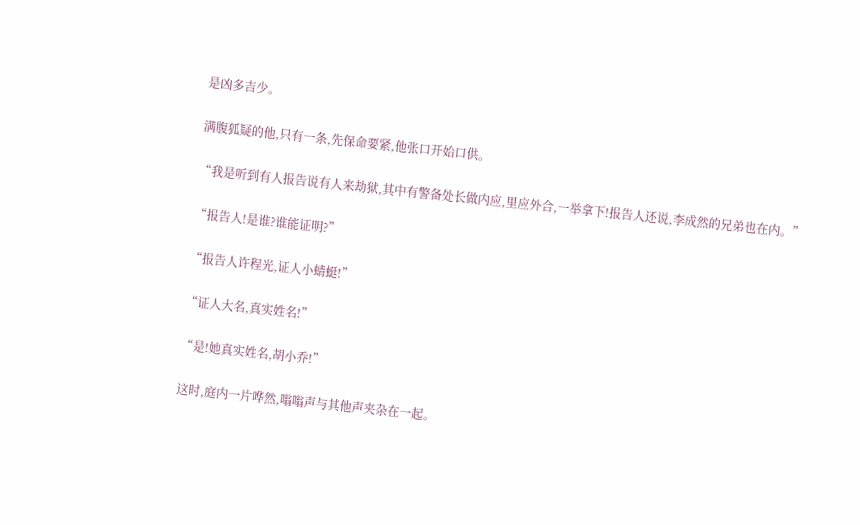是凶多吉少。

满腹狐疑的他,只有一条,先保命要紧,他张口开始口供。

“我是听到有人报告说有人来劫狱,其中有警备处长做内应,里应外合,一举拿下!报告人还说,李成然的兄弟也在内。”

“报告人!是谁?谁能证明?”

“报告人许程光,证人小蜻蜓!”

“证人大名,真实姓名!”

“是!她真实姓名,胡小乔!”

这时,庭内一片哗然,嗡嗡声与其他声夹杂在一起。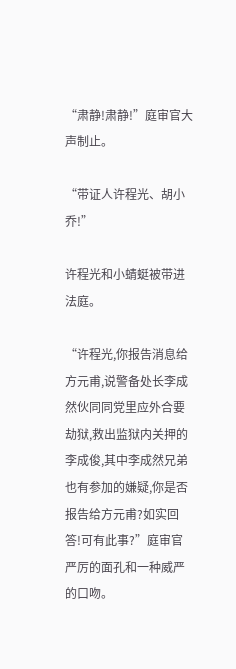“肃静!肃静!”庭审官大声制止。

“带证人许程光、胡小乔!”

许程光和小蜻蜓被带进法庭。

“许程光,你报告消息给方元甫,说警备处长李成然伙同同党里应外合要劫狱,救出监狱内关押的李成俊,其中李成然兄弟也有参加的嫌疑,你是否报告给方元甫?如实回答!可有此事?”庭审官严厉的面孔和一种威严的口吻。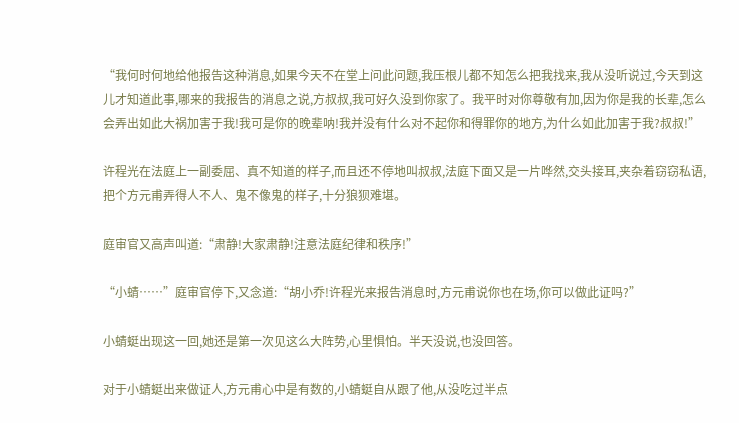“我何时何地给他报告这种消息,如果今天不在堂上问此问题,我压根儿都不知怎么把我找来,我从没听说过,今天到这儿才知道此事,哪来的我报告的消息之说,方叔叔,我可好久没到你家了。我平时对你尊敬有加,因为你是我的长辈,怎么会弄出如此大祸加害于我!我可是你的晚辈呐!我并没有什么对不起你和得罪你的地方,为什么如此加害于我?叔叔!”

许程光在法庭上一副委屈、真不知道的样子,而且还不停地叫叔叔,法庭下面又是一片哗然,交头接耳,夹杂着窃窃私语,把个方元甫弄得人不人、鬼不像鬼的样子,十分狼狈难堪。

庭审官又高声叫道:“肃静!大家肃静!注意法庭纪律和秩序!”

“小蜻……”庭审官停下,又念道:“胡小乔!许程光来报告消息时,方元甫说你也在场,你可以做此证吗?”

小蜻蜓出现这一回,她还是第一次见这么大阵势,心里惧怕。半天没说,也没回答。

对于小蜻蜓出来做证人,方元甫心中是有数的,小蜻蜓自从跟了他,从没吃过半点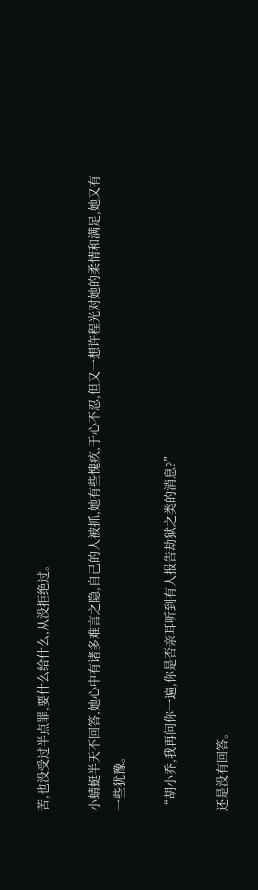苦,也没受过半点罪,要什么给什么,从没拒绝过。

小蜻蜓半天不回答,她心中有诸多难言之隐,自己的人被抓,她有些愧疚,于心不忍,但又一想许程光对她的柔情和满足,她又有一些犹豫。

“胡小乔,我再问你一遍,你是否亲耳听到有人报告劫狱之类的消息?”

还是没有回答。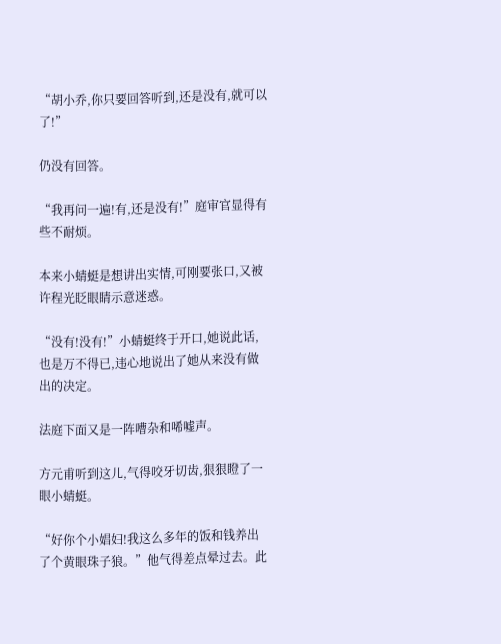“胡小乔,你只要回答听到,还是没有,就可以了!”

仍没有回答。

“我再问一遍!有,还是没有!”庭审官显得有些不耐烦。

本来小蜻蜓是想讲出实情,可刚要张口,又被许程光眨眼睛示意迷惑。

“没有!没有!”小蜻蜓终于开口,她说此话,也是万不得已,违心地说出了她从来没有做出的决定。

法庭下面又是一阵嘈杂和唏嘘声。

方元甫听到这儿,气得咬牙切齿,狠狠瞪了一眼小蜻蜓。

“好你个小娼妇!我这么多年的饭和钱养出了个黄眼珠子狼。”他气得差点晕过去。此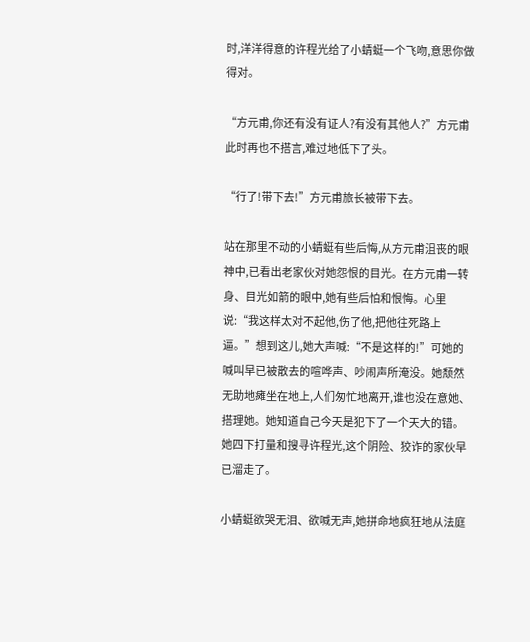时,洋洋得意的许程光给了小蜻蜓一个飞吻,意思你做得对。

“方元甫,你还有没有证人?有没有其他人?”方元甫此时再也不搭言,难过地低下了头。

“行了!带下去!”方元甫旅长被带下去。

站在那里不动的小蜻蜓有些后悔,从方元甫沮丧的眼神中,已看出老家伙对她怨恨的目光。在方元甫一转身、目光如箭的眼中,她有些后怕和恨悔。心里说:“我这样太对不起他,伤了他,把他往死路上逼。”想到这儿,她大声喊:“不是这样的!”可她的喊叫早已被散去的喧哗声、吵闹声所淹没。她颓然无助地瘫坐在地上,人们匆忙地离开,谁也没在意她、搭理她。她知道自己今天是犯下了一个天大的错。她四下打量和搜寻许程光,这个阴险、狡诈的家伙早已溜走了。

小蜻蜓欲哭无泪、欲喊无声,她拼命地疯狂地从法庭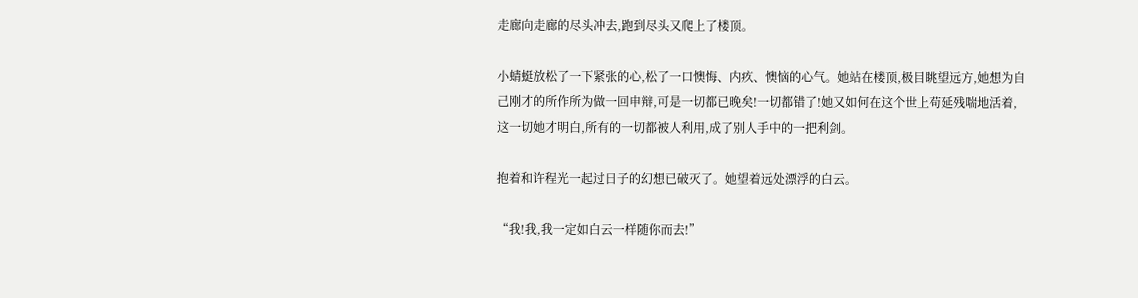走廊向走廊的尽头冲去,跑到尽头又爬上了楼顶。

小蜻蜓放松了一下紧张的心,松了一口懊悔、内疚、懊恼的心气。她站在楼顶,极目眺望远方,她想为自己刚才的所作所为做一回申辩,可是一切都已晚矣!一切都错了!她又如何在这个世上苟延残喘地活着,这一切她才明白,所有的一切都被人利用,成了别人手中的一把利剑。

抱着和许程光一起过日子的幻想已破灭了。她望着远处漂浮的白云。

“我!我,我一定如白云一样随你而去!”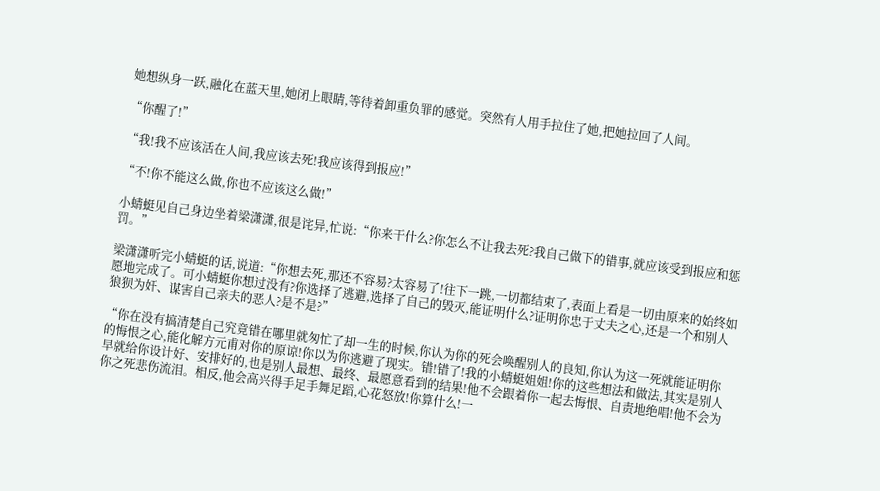她想纵身一跃,融化在蓝天里,她闭上眼睛,等待着卸重负罪的感觉。突然有人用手拉住了她,把她拉回了人间。

“你醒了!”

“我!我不应该活在人间,我应该去死!我应该得到报应!”

“不!你不能这么做,你也不应该这么做!”

小蜻蜓见自己身边坐着梁潇潇,很是诧异,忙说:“你来干什么?你怎么不让我去死?我自己做下的错事,就应该受到报应和惩罚。”

梁潇潇听完小蜻蜓的话,说道:“你想去死,那还不容易?太容易了!往下一跳,一切都结束了,表面上看是一切由原来的始终如愿地完成了。可小蜻蜓你想过没有?你选择了逃避,选择了自己的毁灭,能证明什么?证明你忠于丈夫之心,还是一个和别人狼狈为奸、谋害自己亲夫的恶人?是不是?”

“你在没有搞清楚自己究竟错在哪里就匆忙了却一生的时候,你认为你的死会唤醒别人的良知,你认为这一死就能证明你的悔恨之心,能化解方元甫对你的原谅!你以为你逃避了现实。错!错了!我的小蜻蜓姐姐!你的这些想法和做法,其实是别人早就给你设计好、安排好的,也是别人最想、最终、最愿意看到的结果!他不会跟着你一起去悔恨、自责地绝唱!他不会为你之死悲伤流泪。相反,他会高兴得手足手舞足蹈,心花怒放!你算什么!一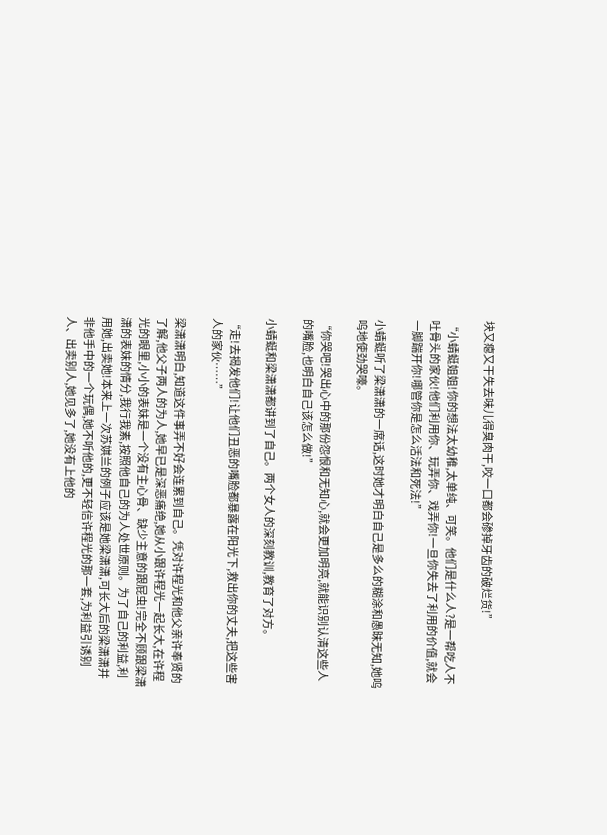块又瘪又干失去味儿得臭肉干,咬一口都会碜掉牙齿的破烂货!”

“小蜻蜓姐姐!你的想法太幼稚,太单纯、可笑。他们是什么人?是一帮吃人不吐骨头的家伙!他们利用你、玩弄你、戏弄你!一旦你失去了利用的价值,就会一脚踹开你!哪管你是怎么活法和死法!”

小蜻蜓听了梁潇潇的一席话,这时她才明白自己是多么的糊涂和愚昧无知,她呜呜地使劲哭嚎。

“你哭吧!哭出心中的那份怨恨和无知心,就会更加明亮,就能识别认清这些人的嘴脸,也明白自己该怎么做!”

小蜻蜓和梁潇潇都讲到了自己。两个女人的深刻教训,教育了对方。

“走!去揭发他们!让他们丑恶的嘴脸都暴露在阳光下,救出你的丈夫,把这些害人的家伙……”

梁潇潇明白,知道这件事弄不好会连累到自己。凭对许程光和他父亲许奉贤的了解,他父子两人的为人,她早已是深恶痛绝,她从小跟许程光一起长大,在许程光的眼里,小小的表妹是一个没有主心骨、缺少主意的跟屁虫!完全不顾跟梁潇潇的表妹的情分,我行我素,按照他自己的为人处世原则。为了自己的利益,利用她,出卖她!本来上一次苏娸兰的例子应该是她梁潇潇,可长大后的梁潇潇并非他手中的一个玩偶,她不听他的,更不轻信许程光的那一套,为利益引诱别人、出卖别人,她见多了,她没有上他的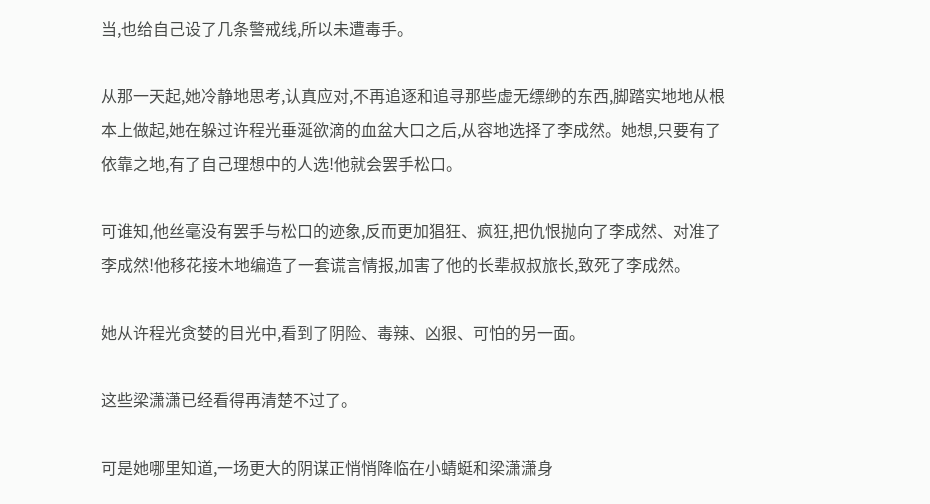当,也给自己设了几条警戒线,所以未遭毒手。

从那一天起,她冷静地思考,认真应对,不再追逐和追寻那些虚无缥缈的东西,脚踏实地地从根本上做起,她在躲过许程光垂涎欲滴的血盆大口之后,从容地选择了李成然。她想,只要有了依靠之地,有了自己理想中的人选!他就会罢手松口。

可谁知,他丝毫没有罢手与松口的迹象,反而更加猖狂、疯狂,把仇恨抛向了李成然、对准了李成然!他移花接木地编造了一套谎言情报,加害了他的长辈叔叔旅长,致死了李成然。

她从许程光贪婪的目光中,看到了阴险、毒辣、凶狠、可怕的另一面。

这些梁潇潇已经看得再清楚不过了。

可是她哪里知道,一场更大的阴谋正悄悄降临在小蜻蜓和梁潇潇身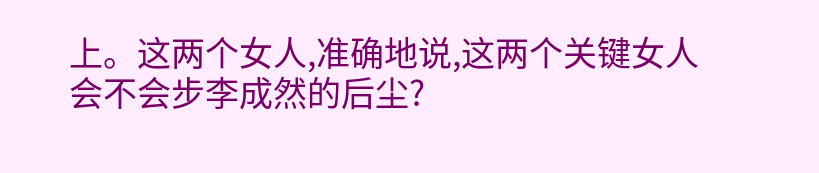上。这两个女人,准确地说,这两个关键女人会不会步李成然的后尘?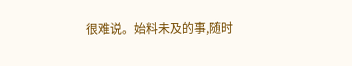很难说。始料未及的事,随时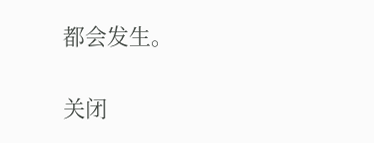都会发生。

关闭